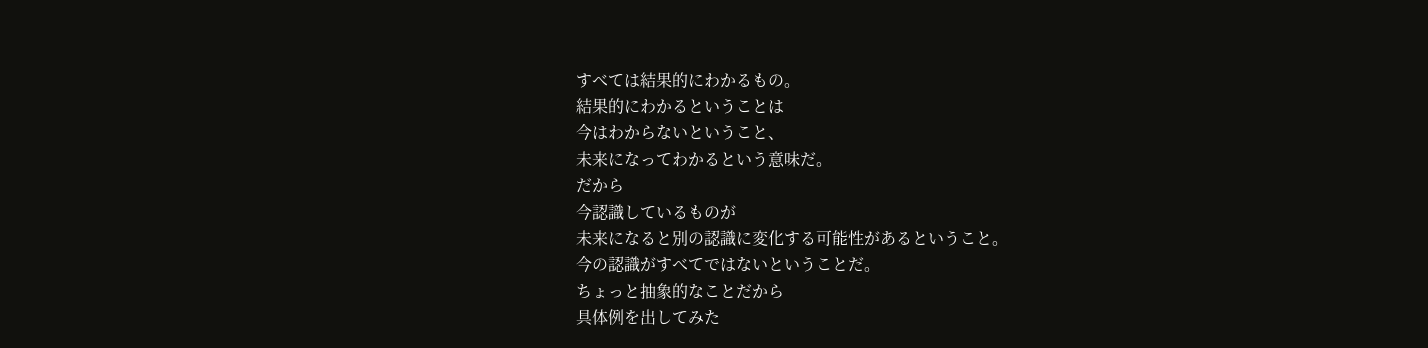すべては結果的にわかるもの。
結果的にわかるということは
今はわからないということ、
未来になってわかるという意味だ。
だから
今認識しているものが
未来になると別の認識に変化する可能性があるということ。
今の認識がすべてではないということだ。
ちょっと抽象的なことだから
具体例を出してみた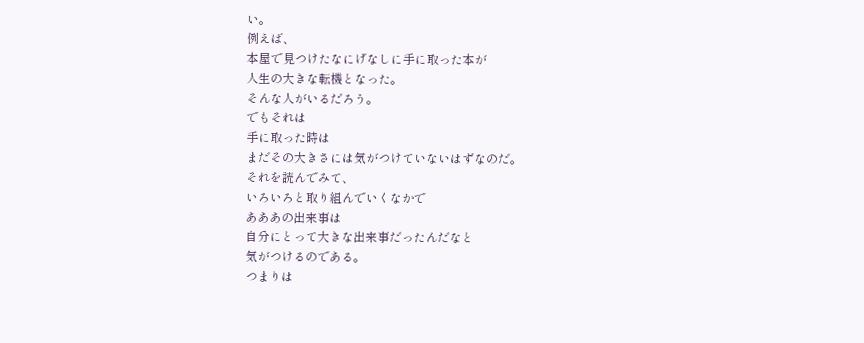い。
例えば、
本屋で見つけたなにげなしに手に取った本が
人生の大きな転機となった。
そんな人がいるだろう。
でもそれは
手に取った時は
まだその大きさには気がつけていないはずなのだ。
それを読んでみて、
いろいろと取り組んでいくなかで
あああの出来事は
自分にとって大きな出来事だったんだなと
気がつけるのである。
つまりは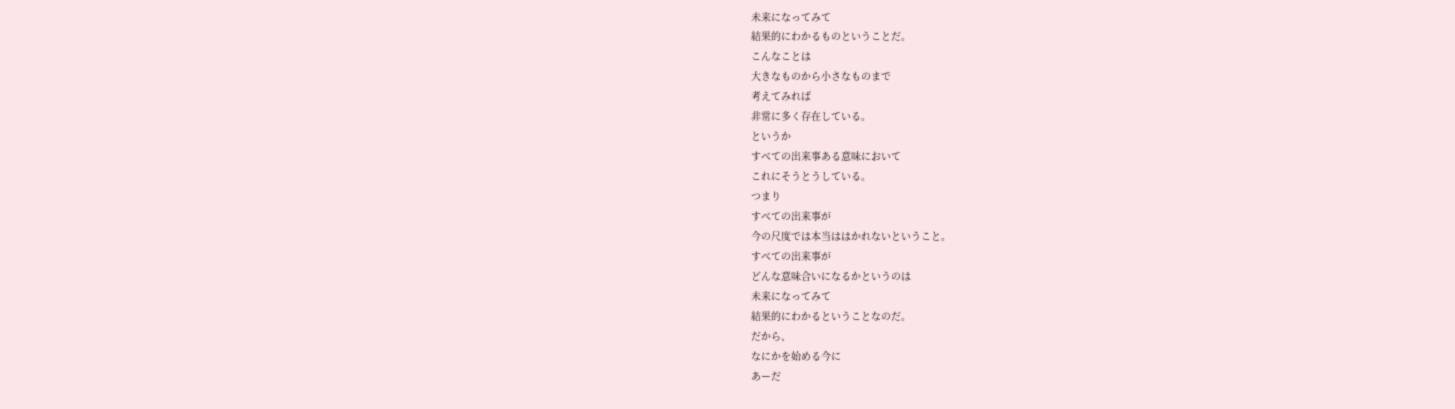未来になってみて
結果的にわかるものということだ。
こんなことは
大きなものから小さなものまで
考えてみれば
非常に多く存在している。
というか
すべての出来事ある意味において
これにそうとうしている。
つまり
すべての出来事が
今の尺度では本当ははかれないということ。
すべての出来事が
どんな意味合いになるかというのは
未来になってみて
結果的にわかるということなのだ。
だから、
なにかを始める今に
あーだ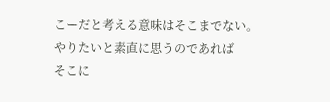こーだと考える意味はそこまでない。
やりたいと素直に思うのであれば
そこに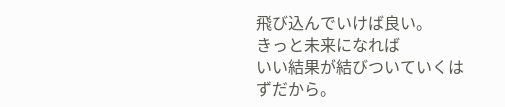飛び込んでいけば良い。
きっと未来になれば
いい結果が結びついていくはずだから。